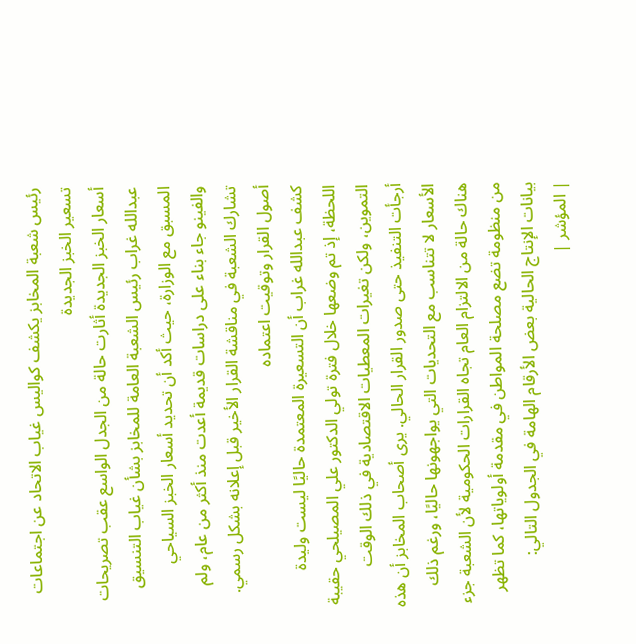رئيس شعبة المخابز يكشف كواليس غياب الاتحاد عن اجتماعات تسعير الخبز الجديدة
أسعار الخبز الجديدة أثارت حالة من الجدل الواسع عقب تصريحات عبدالله غراب رئيس الشعبة العامة للمخابز بشأن غياب التنسيق المسبق مع الوزارة، حيث أكد أن تحديد أسعار الخبز السياحي والفينو جاء بناء على دراسات قديمة أعدت منذ أكثر من عام، ولم تشارك الشعبة في مناقشة القرار الأخير قبل إعلانه بشكل رسمي.
أصول القرار وتوقيت اعتماده
كشف عبدالله غراب أن التسعيرة المعتمدة حاليًا ليست وليدة اللحظة، إذ تم وضعها خلال فترة تولي الدكتور علي المصيلحي حقيبة التموين، ولكن تغيرات المعطيات الاقتصادية في ذلك الوقت أرجأت التنفيذ حتى صدور القرار الحالي. يرى أصحاب المخابز أن هذه الأسعار لا تتناسب مع التحديات التي يواجهونها حاليًا، ورغم ذلك هناك حالة من الالتزام العام تجاه القرارات الحكومية لأن الشعبة جزء من منظومة تضع مصلحة المواطن في مقدمة أولوياتها، كما تظهر بيانات الإنتاج الحالية بعض الأرقام الهامة في الجدول التالي:
| المؤشر |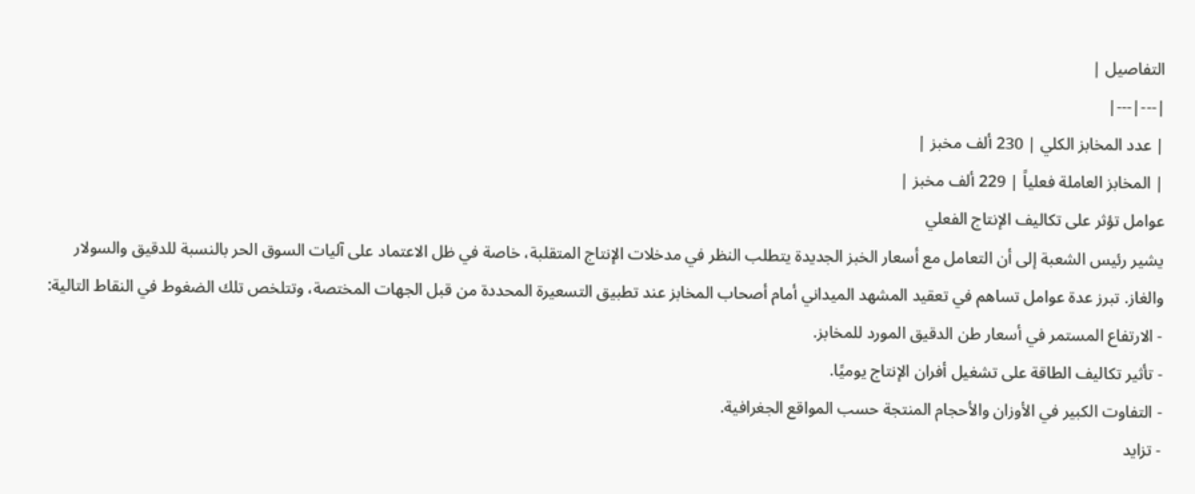التفاصيل |
|---|---|
| عدد المخابز الكلي | 230 ألف مخبز |
| المخابز العاملة فعلياً | 229 ألف مخبز |
عوامل تؤثر على تكاليف الإنتاج الفعلي
يشير رئيس الشعبة إلى أن التعامل مع أسعار الخبز الجديدة يتطلب النظر في مدخلات الإنتاج المتقلبة، خاصة في ظل الاعتماد على آليات السوق الحر بالنسبة للدقيق والسولار والغاز. تبرز عدة عوامل تساهم في تعقيد المشهد الميداني أمام أصحاب المخابز عند تطبيق التسعيرة المحددة من قبل الجهات المختصة، وتتلخص تلك الضغوط في النقاط التالية:
- الارتفاع المستمر في أسعار طن الدقيق المورد للمخابز.
- تأثير تكاليف الطاقة على تشغيل أفران الإنتاج يوميًا.
- التفاوت الكبير في الأوزان والأحجام المنتجة حسب المواقع الجغرافية.
- تزايد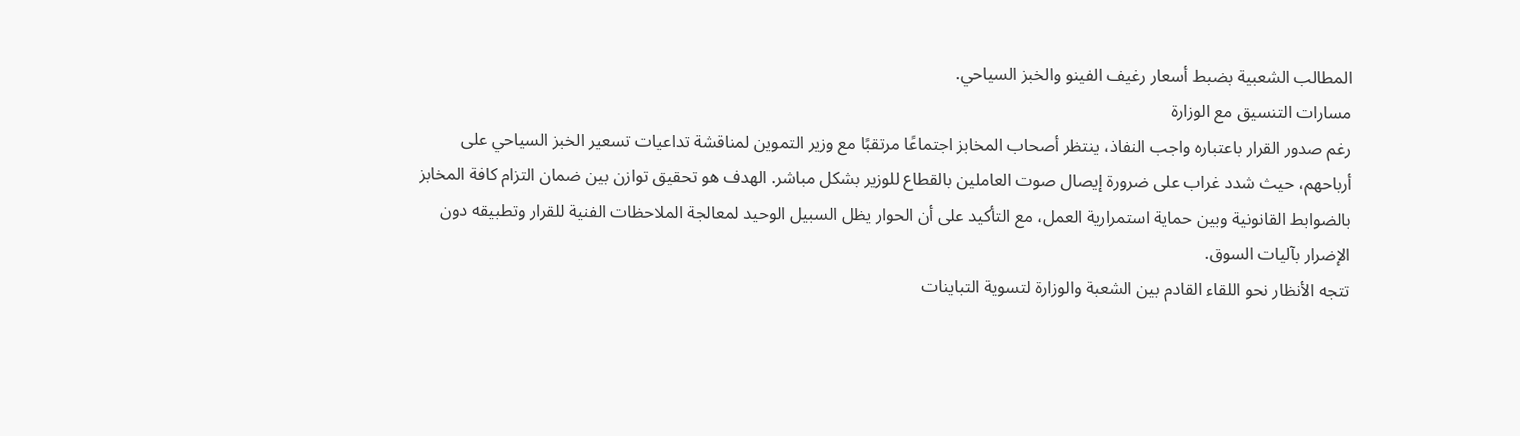المطالب الشعبية بضبط أسعار رغيف الفينو والخبز السياحي.
مسارات التنسيق مع الوزارة
رغم صدور القرار باعتباره واجب النفاذ، ينتظر أصحاب المخابز اجتماعًا مرتقبًا مع وزير التموين لمناقشة تداعيات تسعير الخبز السياحي على أرباحهم، حيث شدد غراب على ضرورة إيصال صوت العاملين بالقطاع للوزير بشكل مباشر. الهدف هو تحقيق توازن بين ضمان التزام كافة المخابز بالضوابط القانونية وبين حماية استمرارية العمل، مع التأكيد على أن الحوار يظل السبيل الوحيد لمعالجة الملاحظات الفنية للقرار وتطبيقه دون الإضرار بآليات السوق.
تتجه الأنظار نحو اللقاء القادم بين الشعبة والوزارة لتسوية التباينات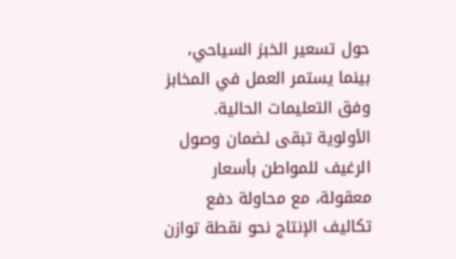حول تسعير الخبز السياحي، بينما يستمر العمل في المخابز وفق التعليمات الحالية. الأولوية تبقى لضمان وصول الرغيف للمواطن بأسعار معقولة، مع محاولة دفع تكاليف الإنتاج نحو نقطة توازن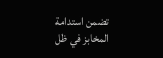تضمن استدامة المخابز في ظل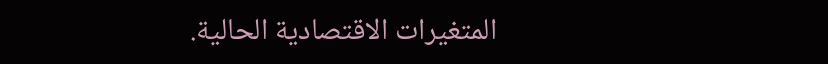المتغيرات الاقتصادية الحالية.